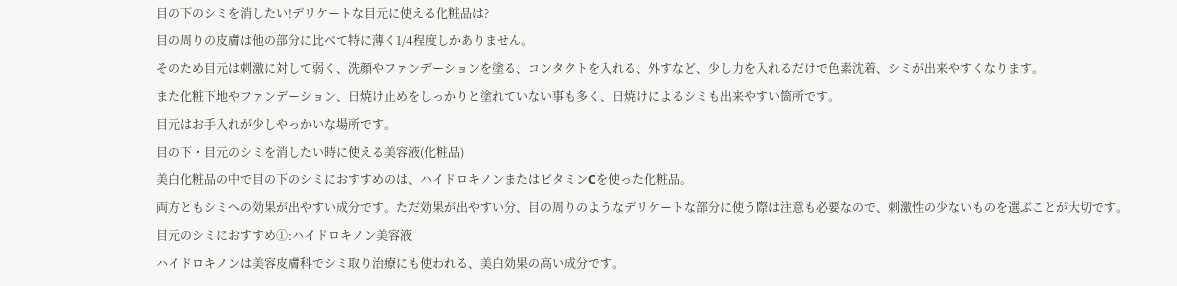目の下のシミを消したい!デリケートな目元に使える化粧品は?
目の周りの皮膚は他の部分に比べて特に薄く1/4程度しかありません。
そのため目元は刺激に対して弱く、洗顔やファンデーションを塗る、コンタクトを入れる、外すなど、少し力を入れるだけで色素沈着、シミが出来やすくなります。
また化粧下地やファンデーション、日焼け止めをしっかりと塗れていない事も多く、日焼けによるシミも出来やすい箇所です。
目元はお手入れが少しやっかいな場所です。
目の下・目元のシミを消したい時に使える美容液(化粧品)
美白化粧品の中で目の下のシミにおすすめのは、ハイドロキノンまたはビタミンCを使った化粧品。
両方ともシミへの効果が出やすい成分です。ただ効果が出やすい分、目の周りのようなデリケートな部分に使う際は注意も必要なので、刺激性の少ないものを選ぶことが大切です。
目元のシミにおすすめ①:ハイドロキノン美容液
ハイドロキノンは美容皮膚科でシミ取り治療にも使われる、美白効果の高い成分です。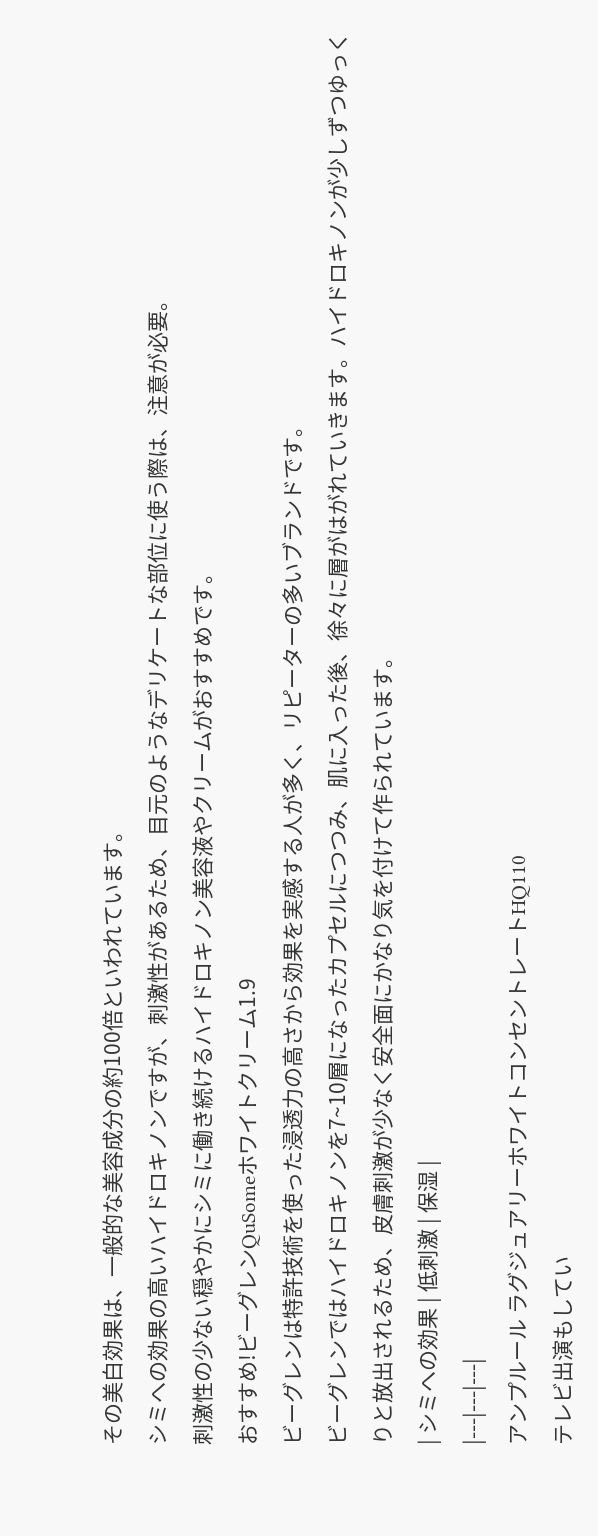その美白効果は、一般的な美容成分の約100倍といわれています。
シミへの効果の高いハイドロキノンですが、刺激性があるため、目元のようなデリケートな部位に使う際は、注意が必要。
刺激性の少ない穏やかにシミに働き続けるハイドロキノン美容液やクリームがおすすめです。
おすすめ!ビーグレンQuSomeホワイトクリーム1.9
ビーグレンは特許技術を使った浸透力の高さから効果を実感する人が多く、リピーターの多いブランドです。
ビーグレンではハイドロキノンを7~10層になったカプセルにつつみ、肌に入った後、徐々に層がはがれていきます。ハイドロキノンが少しずつゆっくりと放出されるため、皮膚刺激が少なく安全面にかなり気を付けて作られています。
| シミへの効果 | 低刺激 | 保湿 |
|---|---|---|
アンプルール ラグジュアリーホワイトコンセントレートHQ110
テレビ出演もしてい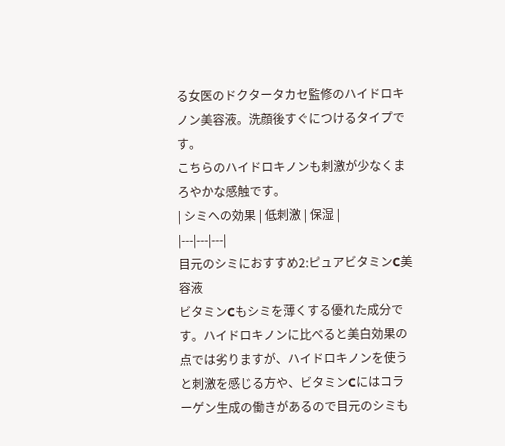る女医のドクタータカセ監修のハイドロキノン美容液。洗顔後すぐにつけるタイプです。
こちらのハイドロキノンも刺激が少なくまろやかな感触です。
| シミへの効果 | 低刺激 | 保湿 |
|---|---|---|
目元のシミにおすすめ2:ピュアビタミンC美容液
ビタミンCもシミを薄くする優れた成分です。ハイドロキノンに比べると美白効果の点では劣りますが、ハイドロキノンを使うと刺激を感じる方や、ビタミンCにはコラーゲン生成の働きがあるので目元のシミも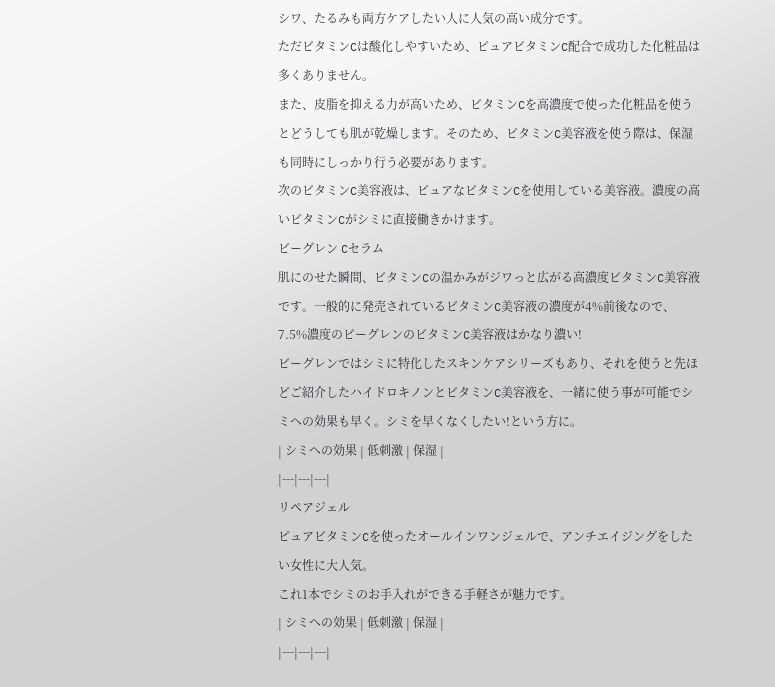シワ、たるみも両方ケアしたい人に人気の高い成分です。
ただビタミンCは酸化しやすいため、ピュアビタミンC配合で成功した化粧品は多くありません。
また、皮脂を抑える力が高いため、ビタミンCを高濃度で使った化粧品を使うとどうしても肌が乾燥します。そのため、ビタミンC美容液を使う際は、保湿も同時にしっかり行う必要があります。
次のビタミンC美容液は、ピュアなビタミンCを使用している美容液。濃度の高いビタミンCがシミに直接働きかけます。
ビーグレン Cセラム
肌にのせた瞬間、ビタミンCの温かみがジワっと広がる高濃度ビタミンC美容液です。一般的に発売されているビタミンC美容液の濃度が4%前後なので、7.5%濃度のビーグレンのビタミンC美容液はかなり濃い!
ビーグレンではシミに特化したスキンケアシリーズもあり、それを使うと先ほどご紹介したハイドロキノンとビタミンC美容液を、一緒に使う事が可能でシミへの効果も早く。シミを早くなくしたい!という方に。
| シミへの効果 | 低刺激 | 保湿 |
|---|---|---|
リペアジェル
ピュアビタミンCを使ったオールインワンジェルで、アンチエイジングをしたい女性に大人気。
これ1本でシミのお手入れができる手軽さが魅力です。
| シミへの効果 | 低刺激 | 保湿 |
|---|---|---|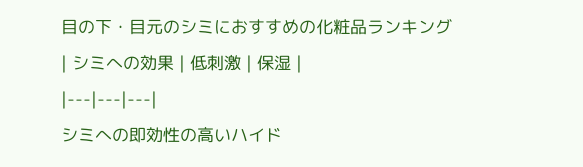目の下・目元のシミにおすすめの化粧品ランキング
| シミへの効果 | 低刺激 | 保湿 |
|---|---|---|
シミへの即効性の高いハイド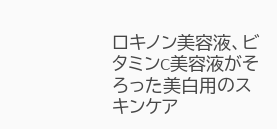ロキノン美容液、ビタミンC美容液がそろった美白用のスキンケア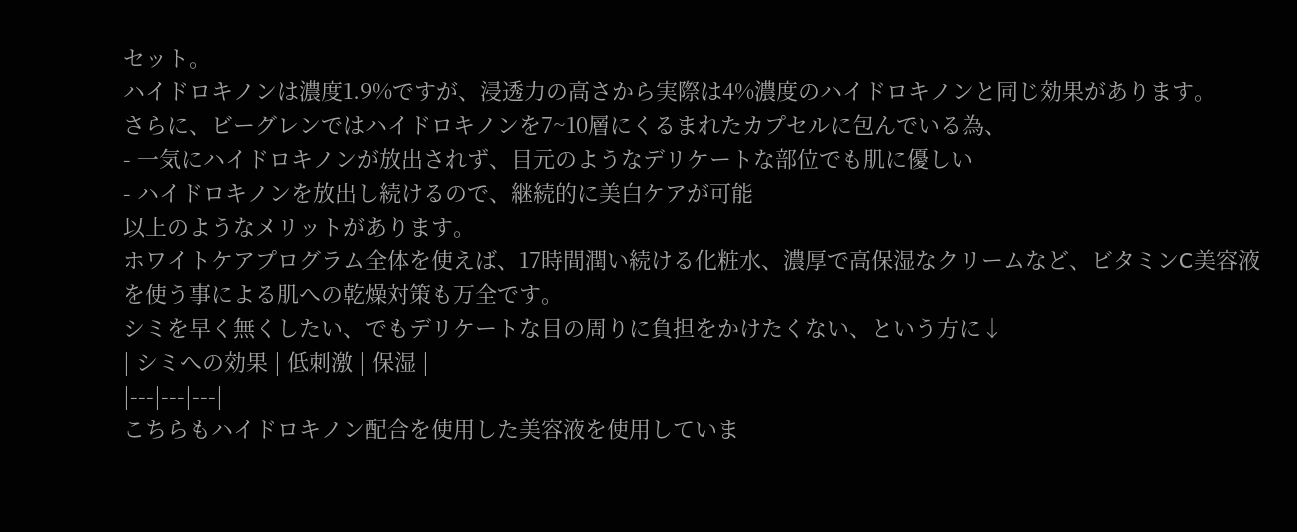セット。
ハイドロキノンは濃度1.9%ですが、浸透力の高さから実際は4%濃度のハイドロキノンと同じ効果があります。
さらに、ビーグレンではハイドロキノンを7~10層にくるまれたカプセルに包んでいる為、
- 一気にハイドロキノンが放出されず、目元のようなデリケートな部位でも肌に優しい
- ハイドロキノンを放出し続けるので、継続的に美白ケアが可能
以上のようなメリットがあります。
ホワイトケアプログラム全体を使えば、17時間潤い続ける化粧水、濃厚で高保湿なクリームなど、ビタミンC美容液を使う事による肌への乾燥対策も万全です。
シミを早く無くしたい、でもデリケートな目の周りに負担をかけたくない、という方に↓
| シミへの効果 | 低刺激 | 保湿 |
|---|---|---|
こちらもハイドロキノン配合を使用した美容液を使用していま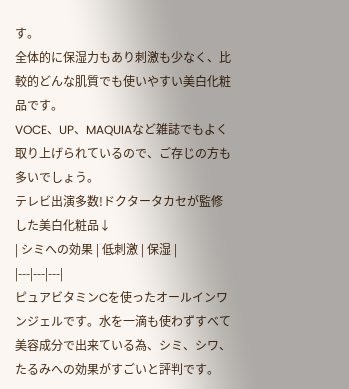す。
全体的に保湿力もあり刺激も少なく、比較的どんな肌質でも使いやすい美白化粧品です。
VOCE、UP、MAQUIAなど雑誌でもよく取り上げられているので、ご存じの方も多いでしょう。
テレビ出演多数!ドクタータカセが監修した美白化粧品↓
| シミへの効果 | 低刺激 | 保湿 |
|---|---|---|
ピュアビタミンCを使ったオールインワンジェルです。水を一滴も使わずすべて美容成分で出来ている為、シミ、シワ、たるみへの効果がすごいと評判です。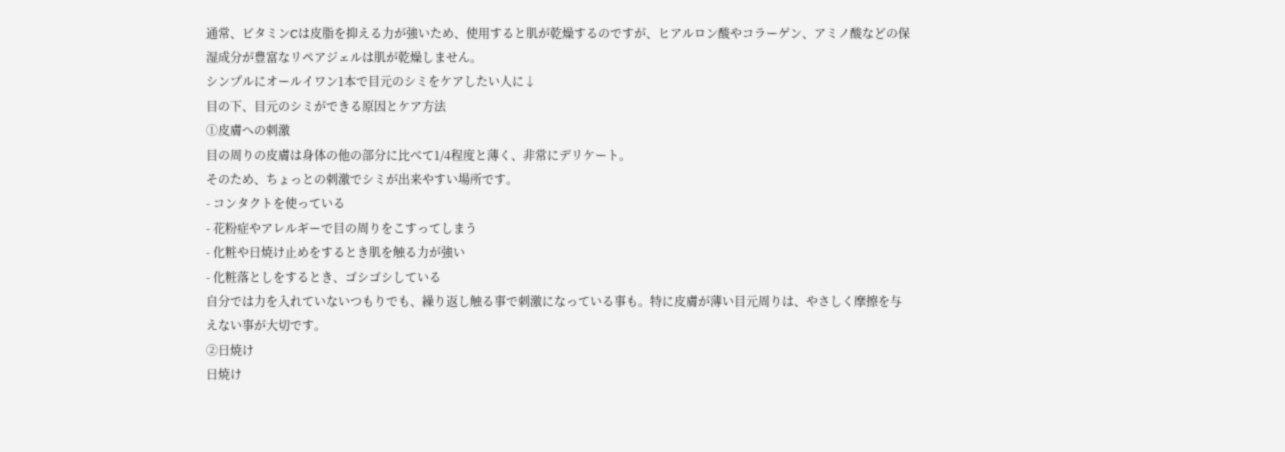通常、ビタミンCは皮脂を抑える力が強いため、使用すると肌が乾燥するのですが、ヒアルロン酸やコラーゲン、アミノ酸などの保湿成分が豊富なリペアジェルは肌が乾燥しません。
シンプルにオールイワン1本で目元のシミをケアしたい人に↓
目の下、目元のシミができる原因とケア方法
①皮膚への刺激
目の周りの皮膚は身体の他の部分に比べて1/4程度と薄く、非常にデリケート。
そのため、ちょっとの刺激でシミが出来やすい場所です。
- コンタクトを使っている
- 花粉症やアレルギーで目の周りをこすってしまう
- 化粧や日焼け止めをするとき肌を触る力が強い
- 化粧落としをするとき、ゴシゴシしている
自分では力を入れていないつもりでも、繰り返し触る事で刺激になっている事も。特に皮膚が薄い目元周りは、やさしく摩擦を与えない事が大切です。
②日焼け
日焼け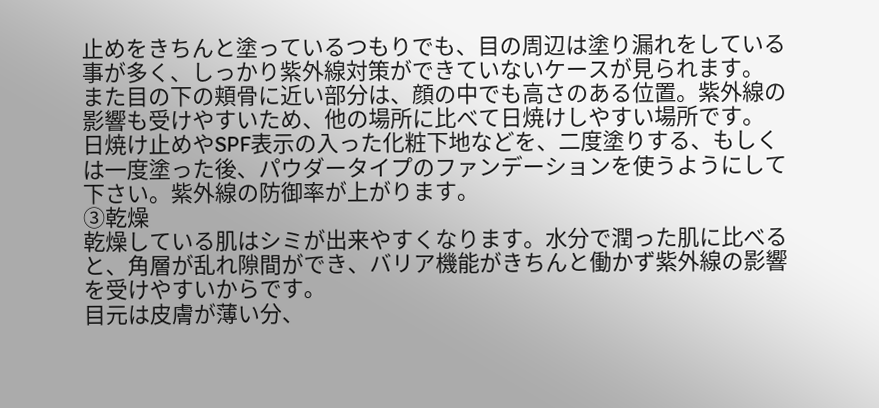止めをきちんと塗っているつもりでも、目の周辺は塗り漏れをしている事が多く、しっかり紫外線対策ができていないケースが見られます。
また目の下の頬骨に近い部分は、顔の中でも高さのある位置。紫外線の影響も受けやすいため、他の場所に比べて日焼けしやすい場所です。
日焼け止めやSPF表示の入った化粧下地などを、二度塗りする、もしくは一度塗った後、パウダータイプのファンデーションを使うようにして下さい。紫外線の防御率が上がります。
③乾燥
乾燥している肌はシミが出来やすくなります。水分で潤った肌に比べると、角層が乱れ隙間ができ、バリア機能がきちんと働かず紫外線の影響を受けやすいからです。
目元は皮膚が薄い分、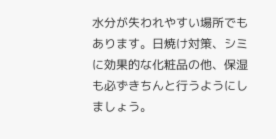水分が失われやすい場所でもあります。日焼け対策、シミに効果的な化粧品の他、保湿も必ずきちんと行うようにしましょう。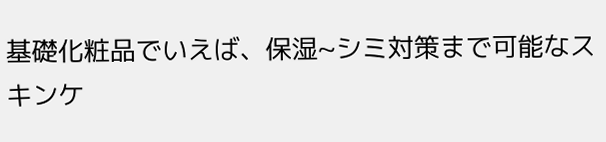基礎化粧品でいえば、保湿~シミ対策まで可能なスキンケ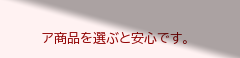ア商品を選ぶと安心です。